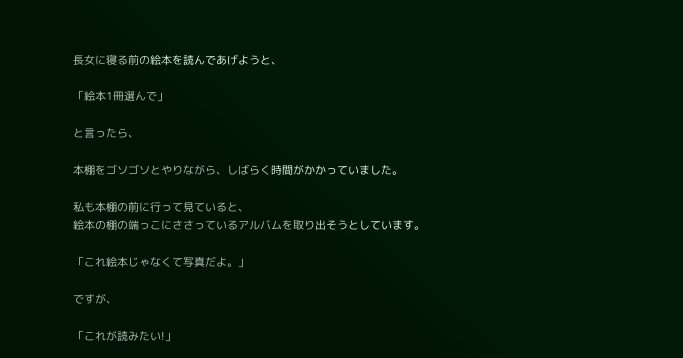長女に寝る前の絵本を読んであげようと、

「絵本1冊選んで」

と言ったら、

本棚をゴソゴソとやりながら、しばらく時間がかかっていました。

私も本棚の前に行って見ていると、
絵本の棚の端っこにささっているアルバムを取り出そうとしています。

「これ絵本じゃなくて写真だよ。」

ですが、

「これが読みたい!」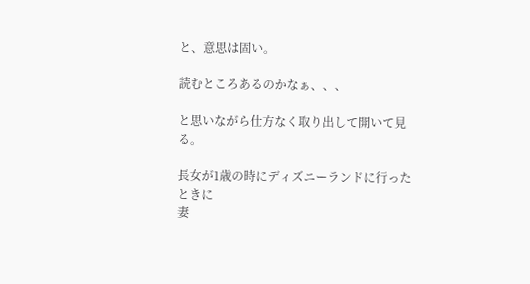と、意思は固い。

読むところあるのかなぁ、、、

と思いながら仕方なく取り出して開いて見る。

長女が1歳の時にディズニーランドに行ったときに
妻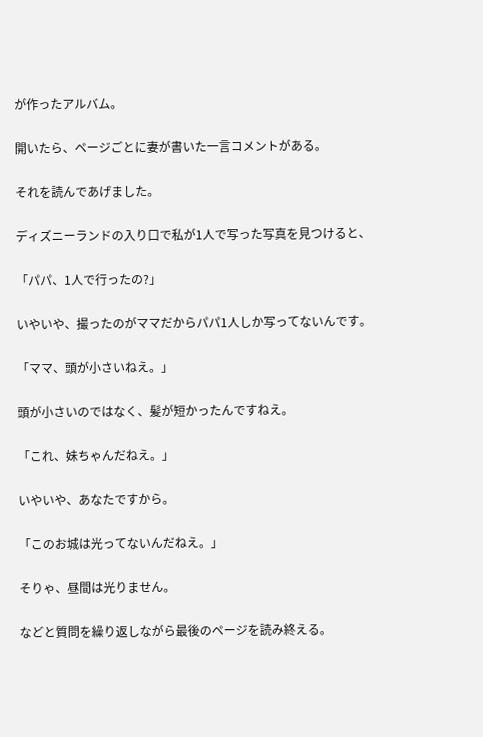が作ったアルバム。

開いたら、ページごとに妻が書いた一言コメントがある。

それを読んであげました。

ディズニーランドの入り口で私が1人で写った写真を見つけると、

「パパ、1人で行ったの?」

いやいや、撮ったのがママだからパパ1人しか写ってないんです。

「ママ、頭が小さいねえ。」

頭が小さいのではなく、髪が短かったんですねえ。

「これ、妹ちゃんだねえ。」

いやいや、あなたですから。

「このお城は光ってないんだねえ。」

そりゃ、昼間は光りません。

などと質問を繰り返しながら最後のページを読み終える。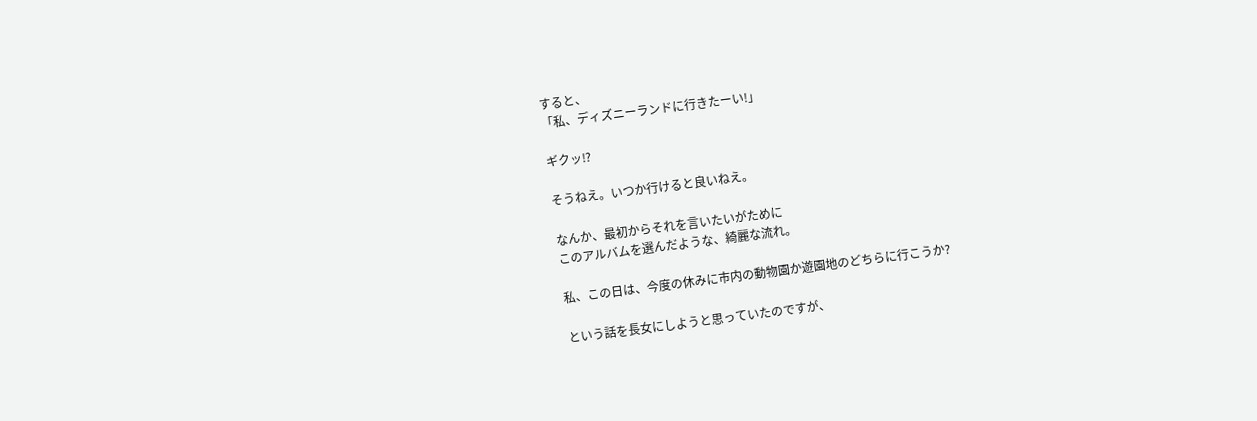すると、
「私、ディズニーランドに行きたーい!」

ギクッ⁉

そうねえ。いつか行けると良いねえ。

なんか、最初からそれを言いたいがために
このアルバムを選んだような、綺麗な流れ。

私、この日は、今度の休みに市内の動物園か遊園地のどちらに行こうか?

という話を長女にしようと思っていたのですが、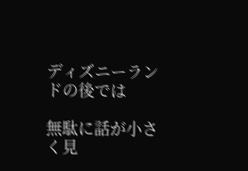ディズニーランドの後では

無駄に話が小さく見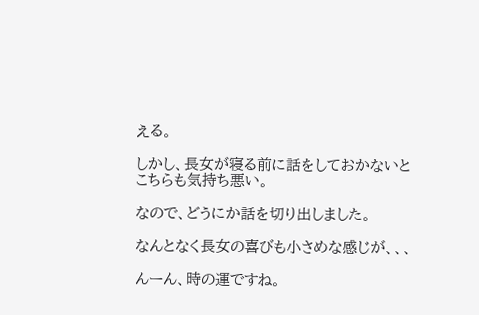える。

しかし、長女が寝る前に話をしておかないと
こちらも気持ち悪い。

なので、どうにか話を切り出しました。

なんとなく長女の喜びも小さめな感じが、、、

んーん、時の運ですね。